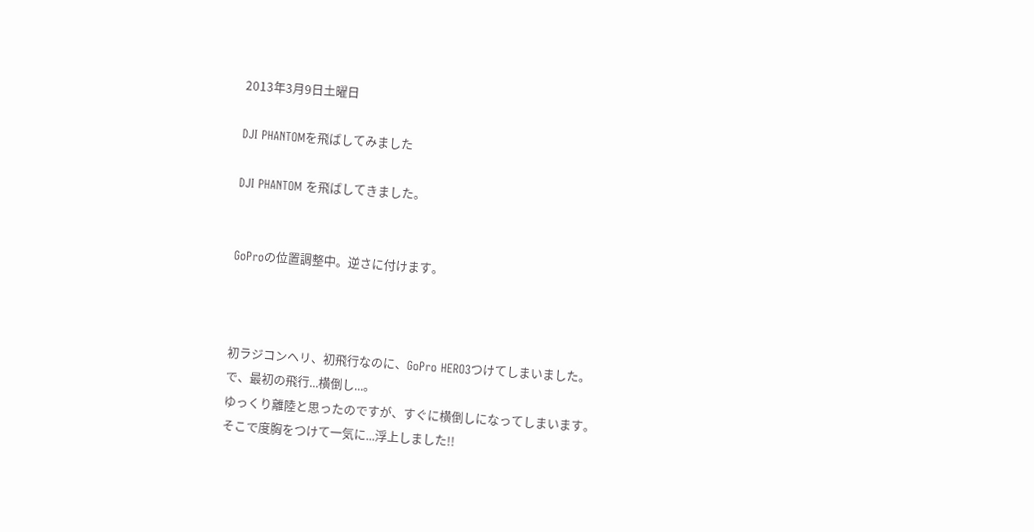2013年3月9日土曜日

DJI PHANTOMを飛ばしてみました

DJI PHANTOM を飛ばしてきました。


GoProの位置調整中。逆さに付けます。



初ラジコンヘリ、初飛行なのに、GoPro HERO3つけてしまいました。
で、最初の飛行...横倒し...。
ゆっくり離陸と思ったのですが、すぐに横倒しになってしまいます。
そこで度胸をつけて一気に...浮上しました!!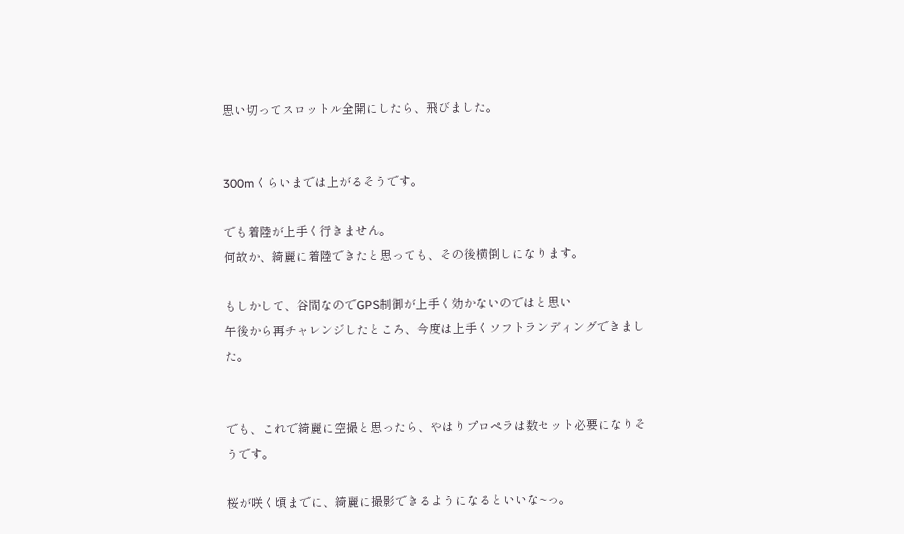思い切ってスロットル全開にしたら、飛びました。


300mくらいまでは上がるそうです。

でも着陸が上手く行きません。
何故か、綺麗に着陸できたと思っても、その後横倒しになります。

もしかして、谷間なのでGPS制御が上手く効かないのではと思い
午後から再チャレンジしたところ、今度は上手くソフトランディングできました。


でも、これで綺麗に空撮と思ったら、やはりプロペラは数セット必要になりそうです。

桜が咲く頃までに、綺麗に撮影できるようになるといいな~っ。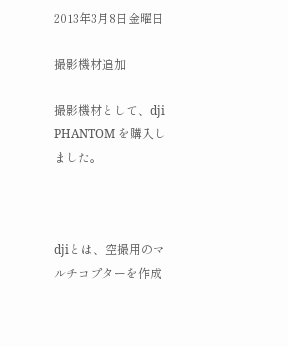2013年3月8日金曜日

撮影機材追加

撮影機材として、dji PHANTOM を購入しました。



djiとは、空撮用のマルチコプターを作成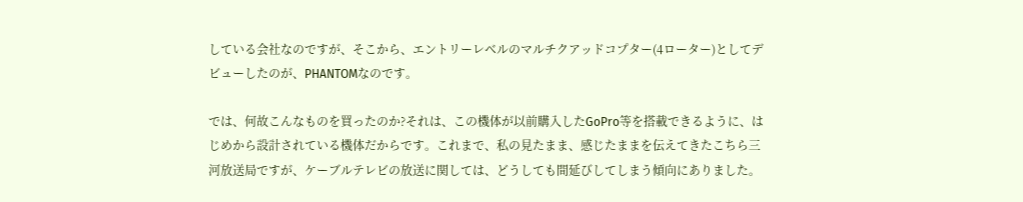している会社なのですが、そこから、エントリーレベルのマルチクアッドコプター(4ローター)としてデビューしたのが、PHANTOMなのです。

では、何故こんなものを買ったのか?それは、この機体が以前購入したGoPro等を搭載できるように、はじめから設計されている機体だからです。これまで、私の見たまま、感じたままを伝えてきたこちら三河放送局ですが、ケーブルテレビの放送に関しては、どうしても間延びしてしまう傾向にありました。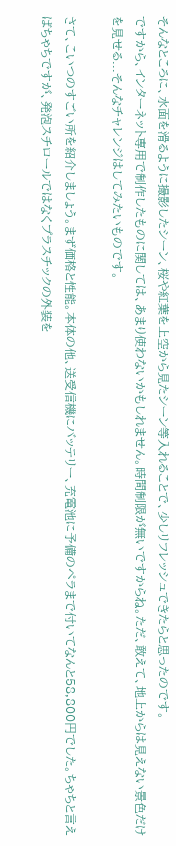そんなところに、水面を滑るように撮影したシーン、桜や紅葉を上空から見たシーン等入れることで、少しリフレッシュできたらと思ったのです。
ですから、インターネット専用で制作したものに関しては、あまり使わないかもしれません。時間制限が無いですからね。ただ、敢えて、地上からは見えない景色だけを見せる...そんなチャレンジはしてみたいものです。

さて、こいつのすごい所を紹介しましょう。まず価格と性能。本体の他、送受信機にバッテリー、充電池に予備のペラまで付いてなんと58,800円でした。ちゃちと言えばちゃちですが、発泡スチロールではなくプラスチックの外装を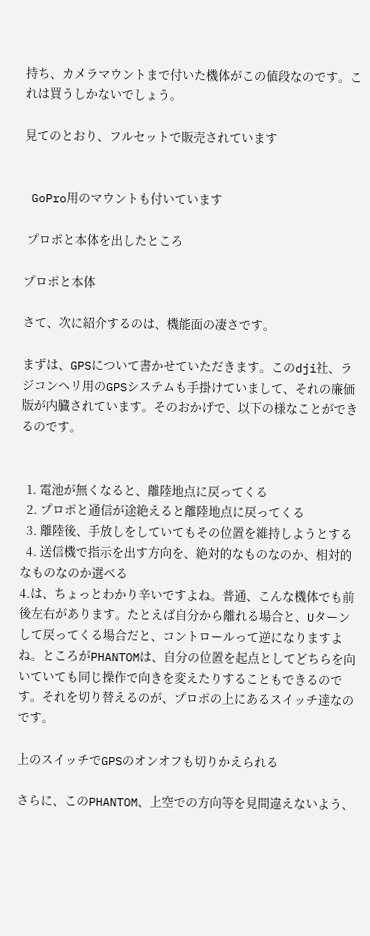持ち、カメラマウントまで付いた機体がこの値段なのです。これは買うしかないでしょう。

見てのとおり、フルセットで販売されています


 GoPro用のマウントも付いています

 プロポと本体を出したところ

プロポと本体

さて、次に紹介するのは、機能面の凄さです。

まずは、GPSについて書かせていただきます。このdji社、ラジコンヘリ用のGPSシステムも手掛けていまして、それの廉価版が内臓されています。そのおかげで、以下の様なことができるのです。


  1. 電池が無くなると、離陸地点に戻ってくる
  2. プロポと通信が途絶えると離陸地点に戻ってくる
  3. 離陸後、手放しをしていてもその位置を維持しようとする
  4. 送信機で指示を出す方向を、絶対的なものなのか、相対的なものなのか選べる
4.は、ちょっとわかり辛いですよね。普通、こんな機体でも前後左右があります。たとえば自分から離れる場合と、Uターンして戻ってくる場合だと、コントロールって逆になりますよね。ところがPHANTOMは、自分の位置を起点としてどちらを向いていても同じ操作で向きを変えたりすることもできるのです。それを切り替えるのが、プロポの上にあるスイッチ達なのです。

上のスイッチでGPSのオンオフも切りかえられる

さらに、このPHANTOM、上空での方向等を見間違えないよう、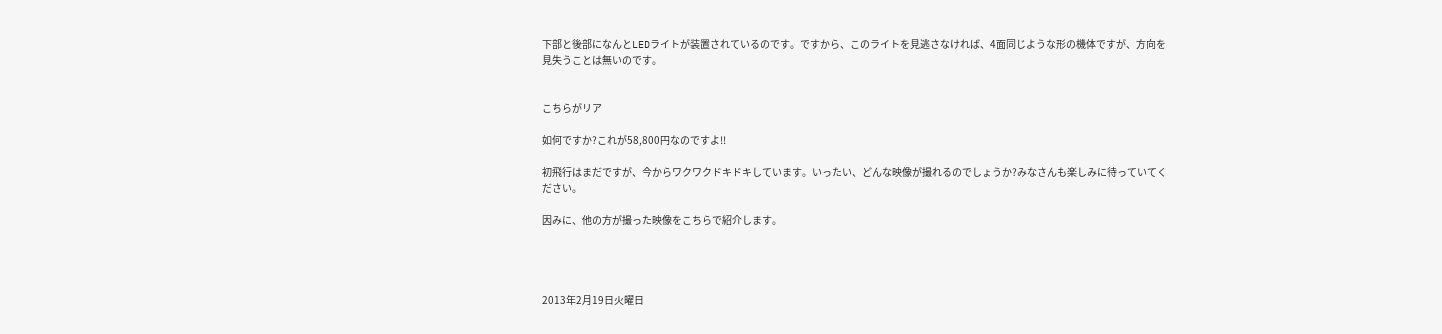下部と後部になんとLEDライトが装置されているのです。ですから、このライトを見逃さなければ、4面同じような形の機体ですが、方向を見失うことは無いのです。


こちらがリア

如何ですか?これが58,800円なのですよ!!

初飛行はまだですが、今からワクワクドキドキしています。いったい、どんな映像が撮れるのでしょうか?みなさんも楽しみに待っていてください。

因みに、他の方が撮った映像をこちらで紹介します。




2013年2月19日火曜日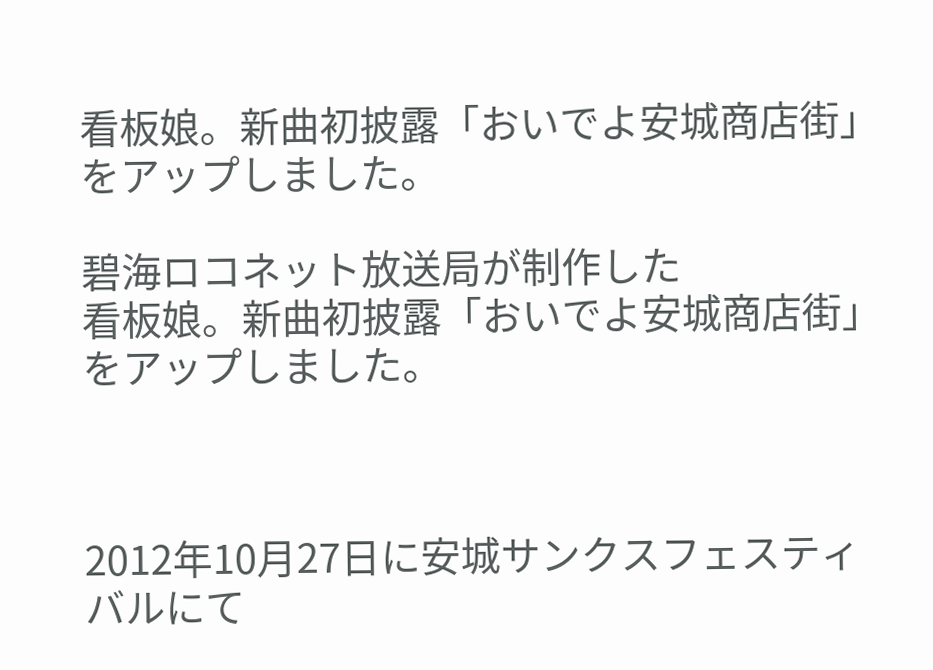看板娘。新曲初披露「おいでよ安城商店街」をアップしました。

碧海ロコネット放送局が制作した
看板娘。新曲初披露「おいでよ安城商店街」をアップしました。



2012年10月27日に安城サンクスフェスティバルにて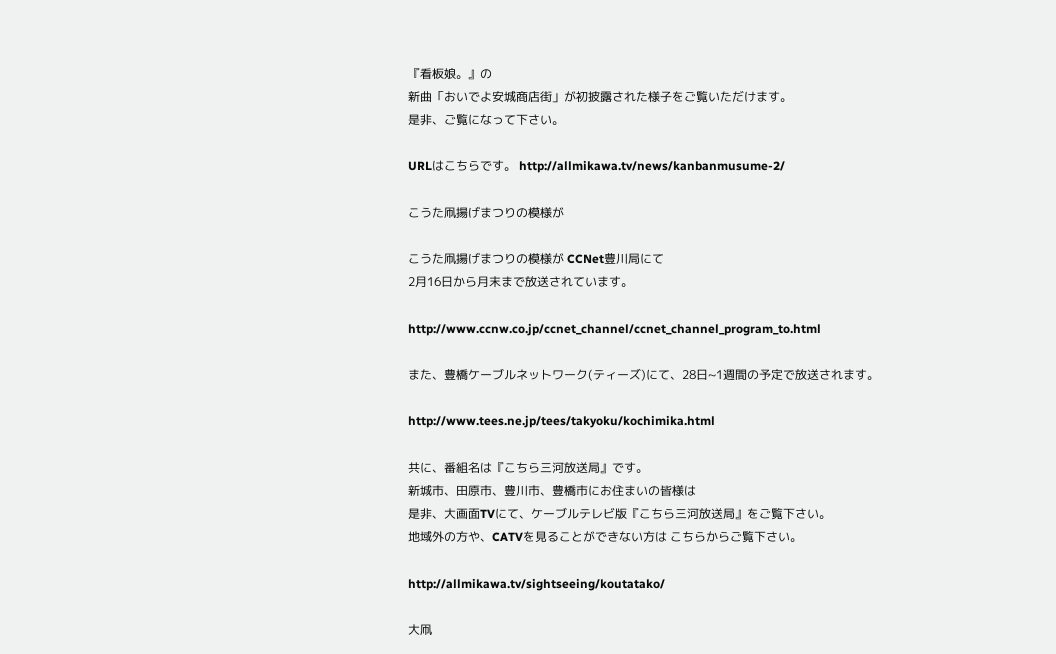『看板娘。』の
新曲「おいでよ安城商店街」が初披露された様子をご覧いただけます。
是非、ご覧になって下さい。

URLはこちらです。 http://allmikawa.tv/news/kanbanmusume-2/

こうた凧揚げまつりの模様が

こうた凧揚げまつりの模様が CCNet豊川局にて
2月16日から月末まで放送されています。

http://www.ccnw.co.jp/ccnet_channel/ccnet_channel_program_to.html

また、豊橋ケーブルネットワーク(ティーズ)にて、28日~1週間の予定で放送されます。

http://www.tees.ne.jp/tees/takyoku/kochimika.html

共に、番組名は『こちら三河放送局』です。
新城市、田原市、豊川市、豊橋市にお住まいの皆様は
是非、大画面TVにて、ケーブルテレビ版『こちら三河放送局』をご覧下さい。
地域外の方や、CATVを見ることができない方は こちらからご覧下さい。

http://allmikawa.tv/sightseeing/koutatako/

大凧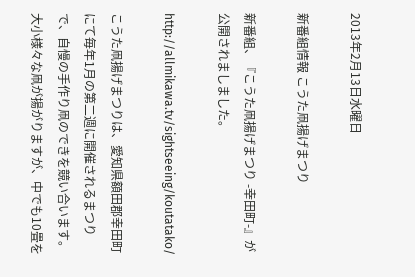2013年2月13日水曜日

新番組情報 こうた凧揚げまつり

新番組、『こうた凧揚げまつり -幸田町-』が公開されましました。

http://allmikawa.tv/sightseeing/koutatako/

こうた凧揚げまつりは、愛知県額田郡幸田町にて毎年1月の第二週に開催されるまつりで、自慢の手作り凧のできを競い合います。大小様々な凧が揚がりますが、中でも10畳を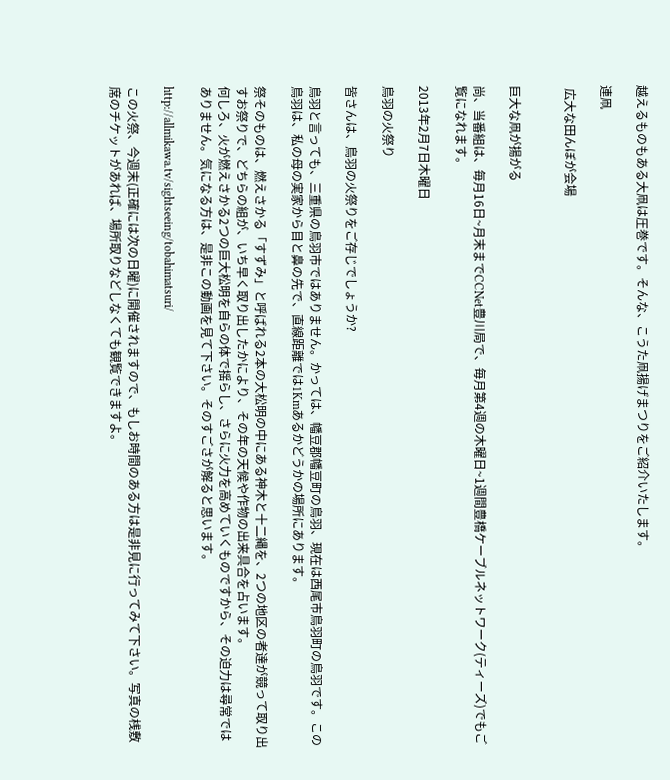越えるものもある大凧は圧巻です。そんな、こうた凧揚げまつりをご紹介いたします。

連凧

 広大な田んぼが会場


巨大な凧が揚がる

尚、当番組は、毎月16日~月末までCCNet豊川局で、毎月第4週の木曜日~1週間豊橋ケーブルネットワーク(ティーズ)でもご覧になれます。

2013年2月7日木曜日

鳥羽の火祭り

皆さんは、鳥羽の火祭りをご存じでしょうか?

鳥羽と言っても、三重県の鳥羽市ではありません。かっては、幡豆郡幡豆町の鳥羽、現在は西尾市鳥羽町の鳥羽です。この鳥羽は、私の母の実家から目と鼻の先で、直線距離では1Kmあるかどうかの場所にあります。

祭そのものは、燃えさかる「すずみ」と呼ばれる2本の大松明の中にある神木と十二縄を、2つの地区の者達が競って取り出すお祭りで、どちらの組が、いち早く取り出したかにより、その年の天候や作物の出来具合を占います。
何しろ、火が燃えさかる2つの巨大松明を自らの体で揺らし、さらに火力を高めていくものですから、その迫力は尋常ではありません。気になる方は、是非この動画を見て下さい。そのすごさが解ると思います。

http://allmikawa.tv/sightseeing/tobahimatsuri/

この火祭、今週末(正確には次の日曜)に開催されますので、もしお時間のある方は是非見に行ってみて下さい。写真の桟敷席のチケットがあれば、場所取りなどしなくても観覧できますよ。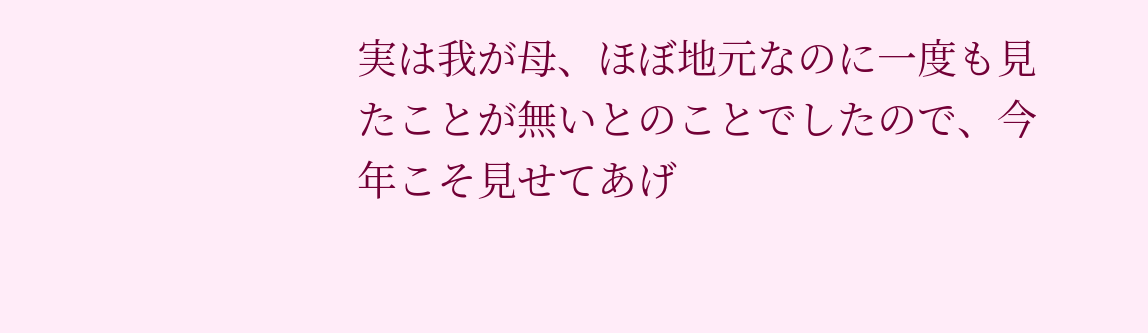実は我が母、ほぼ地元なのに一度も見たことが無いとのことでしたので、今年こそ見せてあげ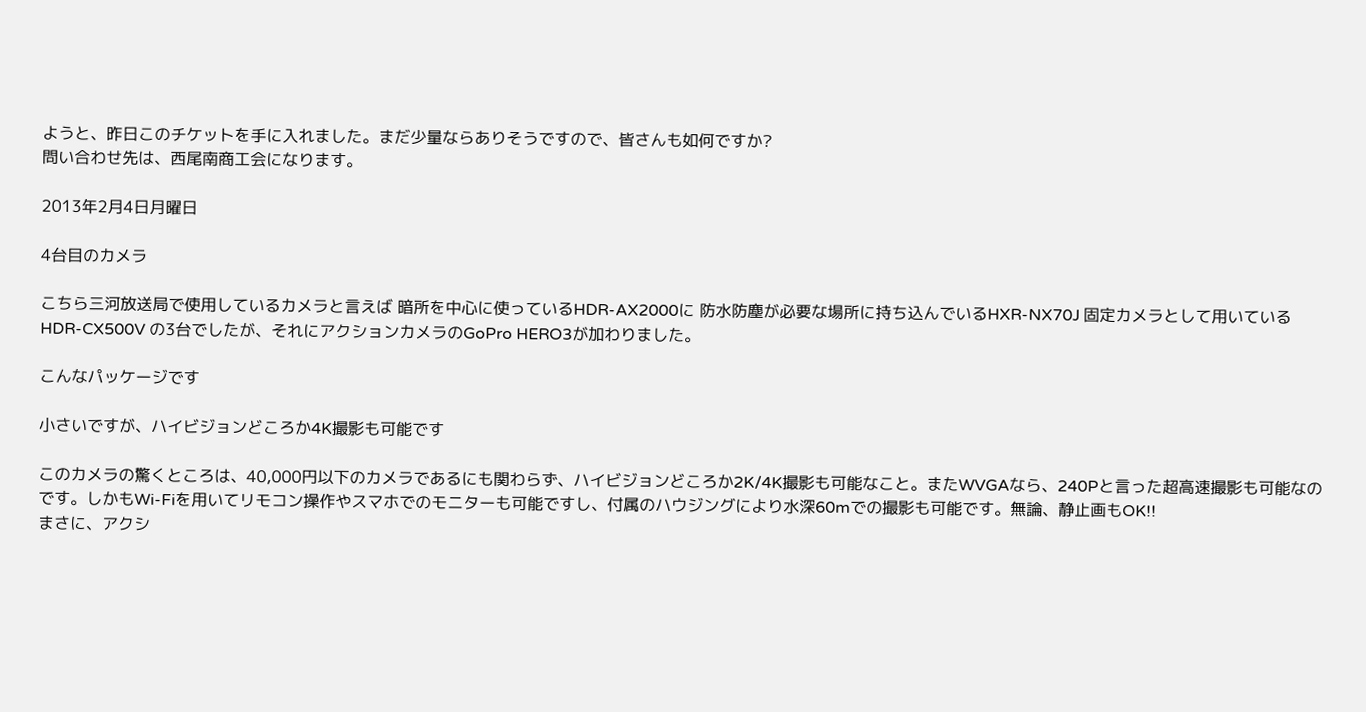ようと、昨日このチケットを手に入れました。まだ少量ならありそうですので、皆さんも如何ですか?
問い合わせ先は、西尾南商工会になります。

2013年2月4日月曜日

4台目のカメラ

こちら三河放送局で使用しているカメラと言えば 暗所を中心に使っているHDR-AX2000に 防水防塵が必要な場所に持ち込んでいるHXR-NX70J 固定カメラとして用いているHDR-CX500V の3台でしたが、それにアクションカメラのGoPro HERO3が加わりました。

こんなパッケージです

小さいですが、ハイビジョンどころか4K撮影も可能です

このカメラの驚くところは、40,000円以下のカメラであるにも関わらず、ハイビジョンどころか2K/4K撮影も可能なこと。またWVGAなら、240Pと言った超高速撮影も可能なのです。しかもWi-Fiを用いてリモコン操作やスマホでのモニターも可能ですし、付属のハウジングにより水深60mでの撮影も可能です。無論、静止画もOK!!
まさに、アクシ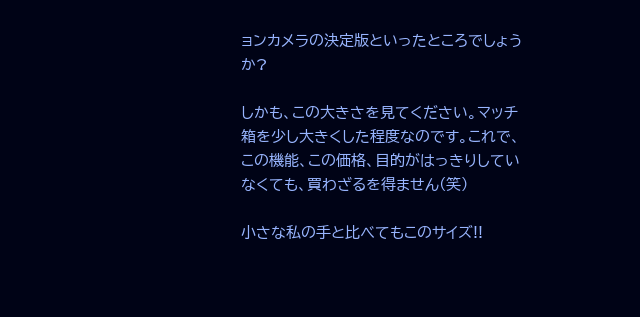ョンカメラの決定版といったところでしょうか?

しかも、この大きさを見てください。マッチ箱を少し大きくした程度なのです。これで、この機能、この価格、目的がはっきりしていなくても、買わざるを得ません(笑)

小さな私の手と比べてもこのサイズ!!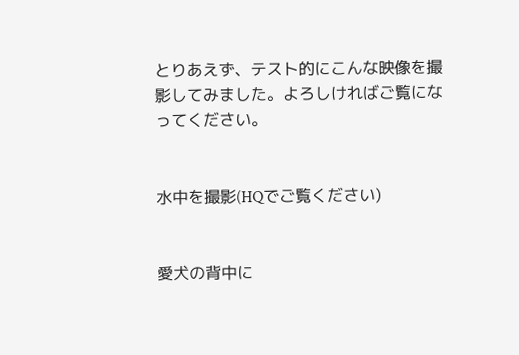とりあえず、テスト的にこんな映像を撮影してみました。よろしければご覧になってください。


水中を撮影(HQでご覧ください)


愛犬の背中に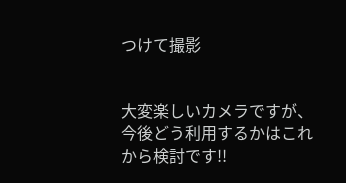つけて撮影


大変楽しいカメラですが、今後どう利用するかはこれから検討です!!